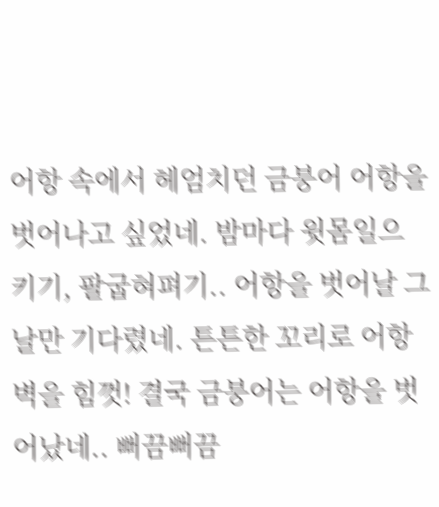어항 속에서 헤엄치던 금붕어 어항을 벗어나고 싶었네. 밤마다 윗몸일으키기, 팔굽혀펴기.. 어항을 벗어날 그날만 기다렸네. 튼튼한 꼬리로 어항벽을 힘껏! 결국 금붕어는 어항을 벗어났네.. 뻐끔뻐끔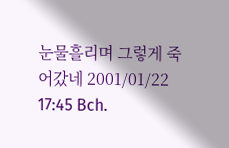눈물흘리며 그렇게 죽어갔네 2001/01/22 17:45 Bch.